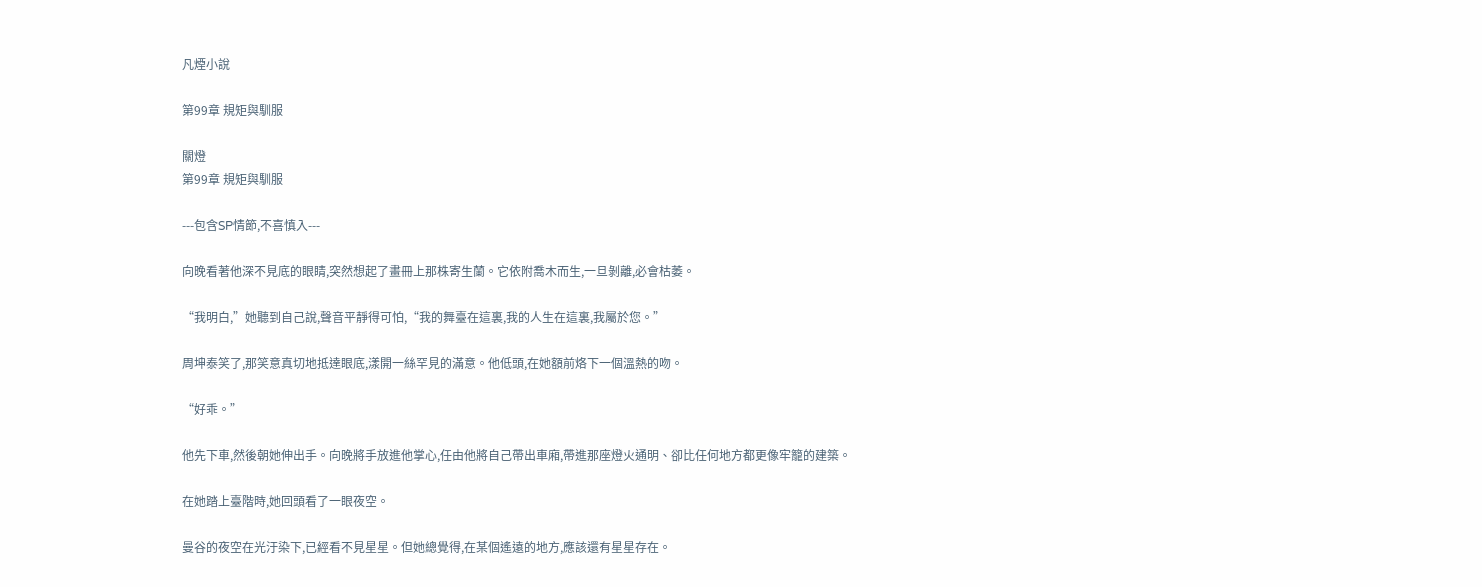凡煙小說

第99章 規矩與馴服

關燈
第99章 規矩與馴服

---包含SP情節,不喜慎入---

向晚看著他深不見底的眼睛,突然想起了畫冊上那株寄生蘭。它依附喬木而生,一旦剝離,必會枯萎。

“我明白,”她聽到自己說,聲音平靜得可怕,“我的舞臺在這裏,我的人生在這裏,我屬於您。”

周坤泰笑了,那笑意真切地抵達眼底,漾開一絲罕見的滿意。他低頭,在她額前烙下一個溫熱的吻。

“好乖。”

他先下車,然後朝她伸出手。向晚將手放進他掌心,任由他將自己帶出車廂,帶進那座燈火通明、卻比任何地方都更像牢籠的建築。

在她踏上臺階時,她回頭看了一眼夜空。

曼谷的夜空在光汙染下,已經看不見星星。但她總覺得,在某個遙遠的地方,應該還有星星存在。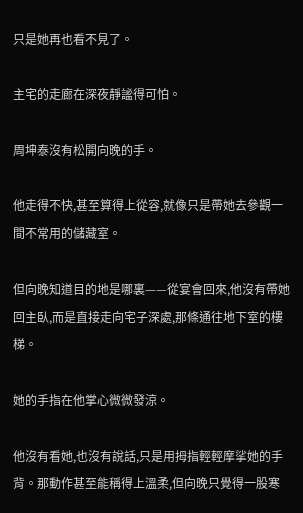只是她再也看不見了。

主宅的走廊在深夜靜謐得可怕。

周坤泰沒有松開向晚的手。

他走得不快,甚至算得上從容,就像只是帶她去參觀一間不常用的儲藏室。

但向晚知道目的地是哪裏——從宴會回來,他沒有帶她回主臥,而是直接走向宅子深處,那條通往地下室的樓梯。

她的手指在他掌心微微發涼。

他沒有看她,也沒有說話,只是用拇指輕輕摩挲她的手背。那動作甚至能稱得上溫柔,但向晚只覺得一股寒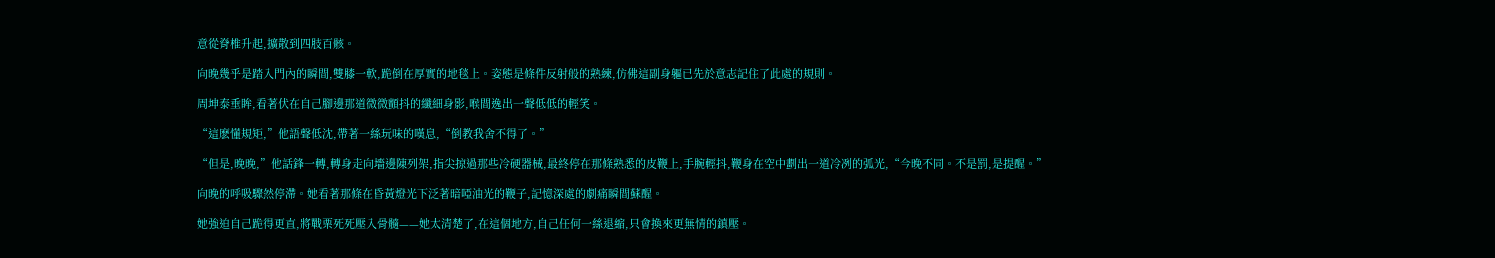意從脊椎升起,擴散到四肢百骸。

向晚幾乎是踏入門內的瞬間,雙膝一軟,跪倒在厚實的地毯上。姿態是條件反射般的熟練,仿佛這副身軀已先於意志記住了此處的規則。

周坤泰垂眸,看著伏在自己腳邊那道微微顫抖的纖細身影,喉間逸出一聲低低的輕笑。

“這麽懂規矩,”他語聲低沈,帶著一絲玩味的嘆息,“倒教我舍不得了。”

“但是,晚晚,”他話鋒一轉,轉身走向墻邊陳列架,指尖掠過那些冷硬器械,最終停在那條熟悉的皮鞭上,手腕輕抖,鞭身在空中劃出一道冷冽的弧光,“今晚不同。不是罰,是提醒。”

向晚的呼吸驟然停滯。她看著那條在昏黃燈光下泛著暗啞油光的鞭子,記憶深處的劇痛瞬間蘇醒。

她強迫自己跪得更直,將戰栗死死壓入骨髓——她太清楚了,在這個地方,自己任何一絲退縮,只會換來更無情的鎮壓。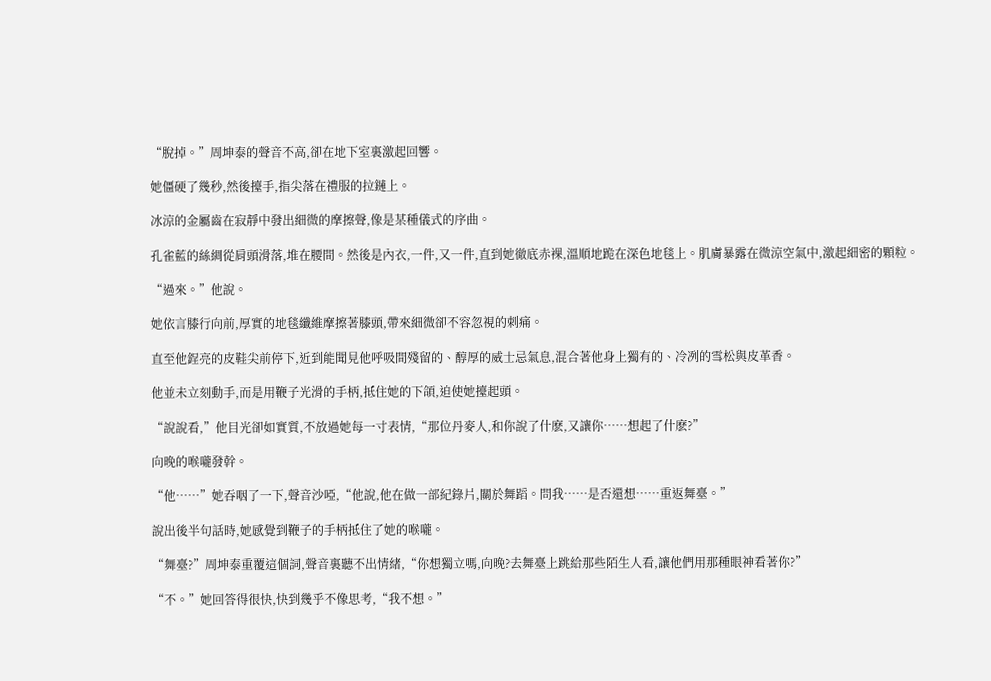“脫掉。”周坤泰的聲音不高,卻在地下室裏激起回響。

她僵硬了幾秒,然後擡手,指尖落在禮服的拉鏈上。

冰涼的金屬齒在寂靜中發出細微的摩擦聲,像是某種儀式的序曲。

孔雀藍的絲綢從肩頭滑落,堆在腰間。然後是內衣,一件,又一件,直到她徹底赤裸,溫順地跪在深色地毯上。肌膚暴露在微涼空氣中,激起細密的顆粒。

“過來。”他說。

她依言膝行向前,厚實的地毯纖維摩擦著膝頭,帶來細微卻不容忽視的刺痛。

直至他鋥亮的皮鞋尖前停下,近到能聞見他呼吸間殘留的、醇厚的威士忌氣息,混合著他身上獨有的、冷冽的雪松與皮革香。

他並未立刻動手,而是用鞭子光滑的手柄,抵住她的下頜,迫使她擡起頭。

“說說看,”他目光卻如實質,不放過她每一寸表情,“那位丹麥人,和你說了什麽,又讓你……想起了什麽?”

向晚的喉嚨發幹。

“他……”她吞咽了一下,聲音沙啞,“他說,他在做一部紀錄片,關於舞蹈。問我……是否還想……重返舞臺。”

說出後半句話時,她感覺到鞭子的手柄抵住了她的喉嚨。

“舞臺?”周坤泰重覆這個詞,聲音裏聽不出情緒,“你想獨立嗎,向晚?去舞臺上跳給那些陌生人看,讓他們用那種眼神看著你?”

“不。”她回答得很快,快到幾乎不像思考,“我不想。”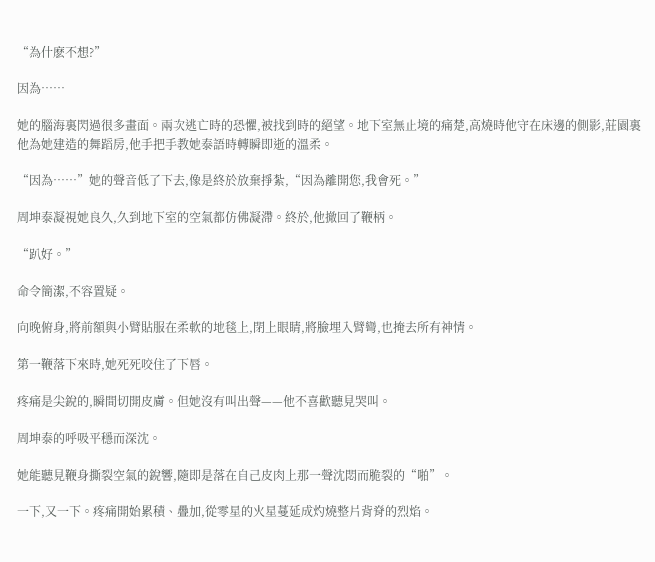“為什麽不想?”

因為……

她的腦海裏閃過很多畫面。兩次逃亡時的恐懼,被找到時的絕望。地下室無止境的痛楚,高燒時他守在床邊的側影,莊園裏他為她建造的舞蹈房,他手把手教她泰語時轉瞬即逝的溫柔。

“因為……”她的聲音低了下去,像是終於放棄掙紮,“因為離開您,我會死。”

周坤泰凝視她良久,久到地下室的空氣都仿佛凝滯。終於,他撤回了鞭柄。

“趴好。”

命令簡潔,不容置疑。

向晚俯身,將前額與小臂貼服在柔軟的地毯上,閉上眼睛,將臉埋入臂彎,也掩去所有神情。

第一鞭落下來時,她死死咬住了下唇。

疼痛是尖銳的,瞬間切開皮膚。但她沒有叫出聲——他不喜歡聽見哭叫。

周坤泰的呼吸平穩而深沈。

她能聽見鞭身撕裂空氣的銳響,隨即是落在自己皮肉上那一聲沈悶而脆裂的“啪”。

一下,又一下。疼痛開始累積、疊加,從零星的火星蔓延成灼燒整片背脊的烈焰。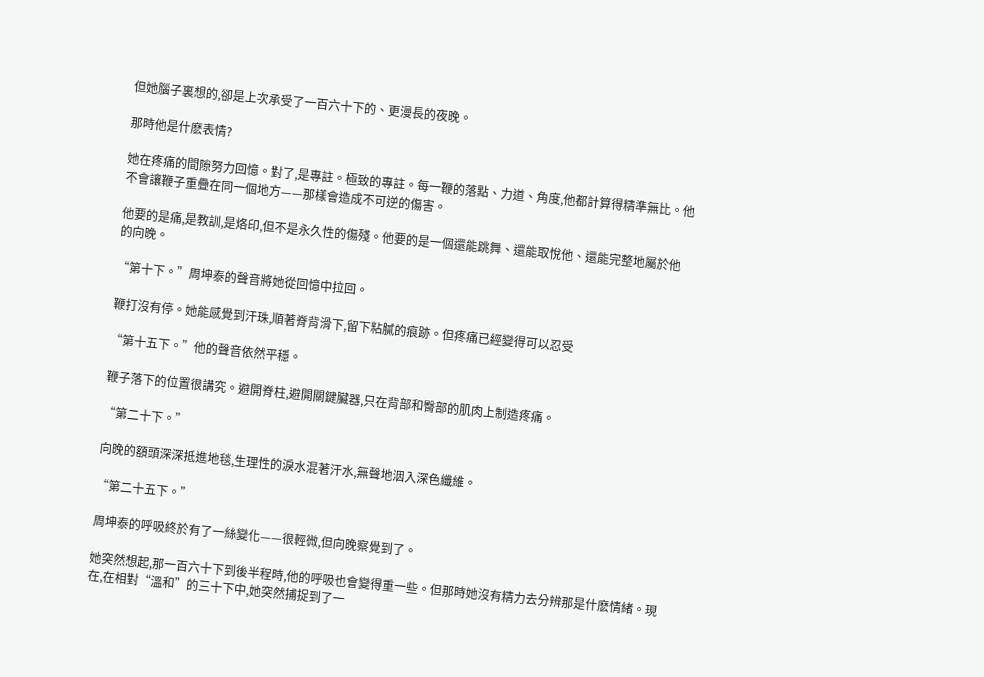但她腦子裏想的,卻是上次承受了一百六十下的、更漫長的夜晚。

那時他是什麽表情?

她在疼痛的間隙努力回憶。對了,是專註。極致的專註。每一鞭的落點、力道、角度,他都計算得精準無比。他不會讓鞭子重疊在同一個地方——那樣會造成不可逆的傷害。

他要的是痛,是教訓,是烙印,但不是永久性的傷殘。他要的是一個還能跳舞、還能取悅他、還能完整地屬於他的向晚。

“第十下。”周坤泰的聲音將她從回憶中拉回。

鞭打沒有停。她能感覺到汗珠,順著脊背滑下,留下粘膩的痕跡。但疼痛已經變得可以忍受

“第十五下。”他的聲音依然平穩。

鞭子落下的位置很講究。避開脊柱,避開關鍵臟器,只在背部和臀部的肌肉上制造疼痛。

“第二十下。”

向晚的額頭深深抵進地毯,生理性的淚水混著汗水,無聲地洇入深色纖維。

“第二十五下。”

周坤泰的呼吸終於有了一絲變化——很輕微,但向晚察覺到了。

她突然想起,那一百六十下到後半程時,他的呼吸也會變得重一些。但那時她沒有精力去分辨那是什麽情緒。現在,在相對“溫和”的三十下中,她突然捕捉到了一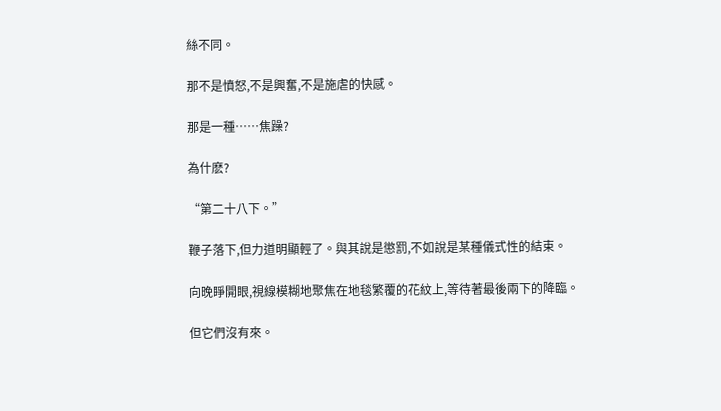絲不同。

那不是憤怒,不是興奮,不是施虐的快感。

那是一種……焦躁?

為什麽?

“第二十八下。”

鞭子落下,但力道明顯輕了。與其說是懲罰,不如說是某種儀式性的結束。

向晚睜開眼,視線模糊地聚焦在地毯繁覆的花紋上,等待著最後兩下的降臨。

但它們沒有來。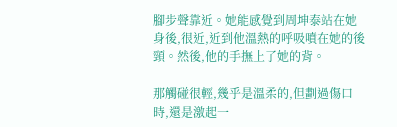腳步聲靠近。她能感覺到周坤泰站在她身後,很近,近到他溫熱的呼吸噴在她的後頸。然後,他的手撫上了她的背。

那觸碰很輕,幾乎是溫柔的,但劃過傷口時,還是激起一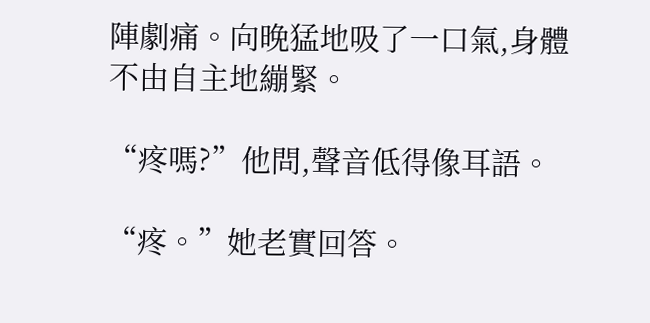陣劇痛。向晚猛地吸了一口氣,身體不由自主地繃緊。

“疼嗎?”他問,聲音低得像耳語。

“疼。”她老實回答。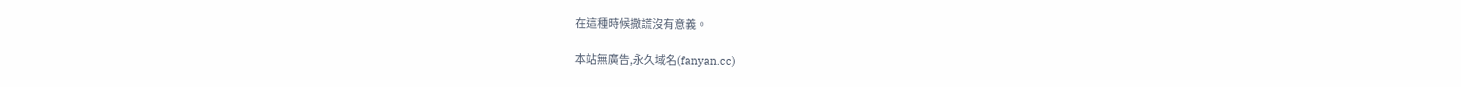在這種時候撒謊沒有意義。

本站無廣告,永久域名(fanyan.cc)